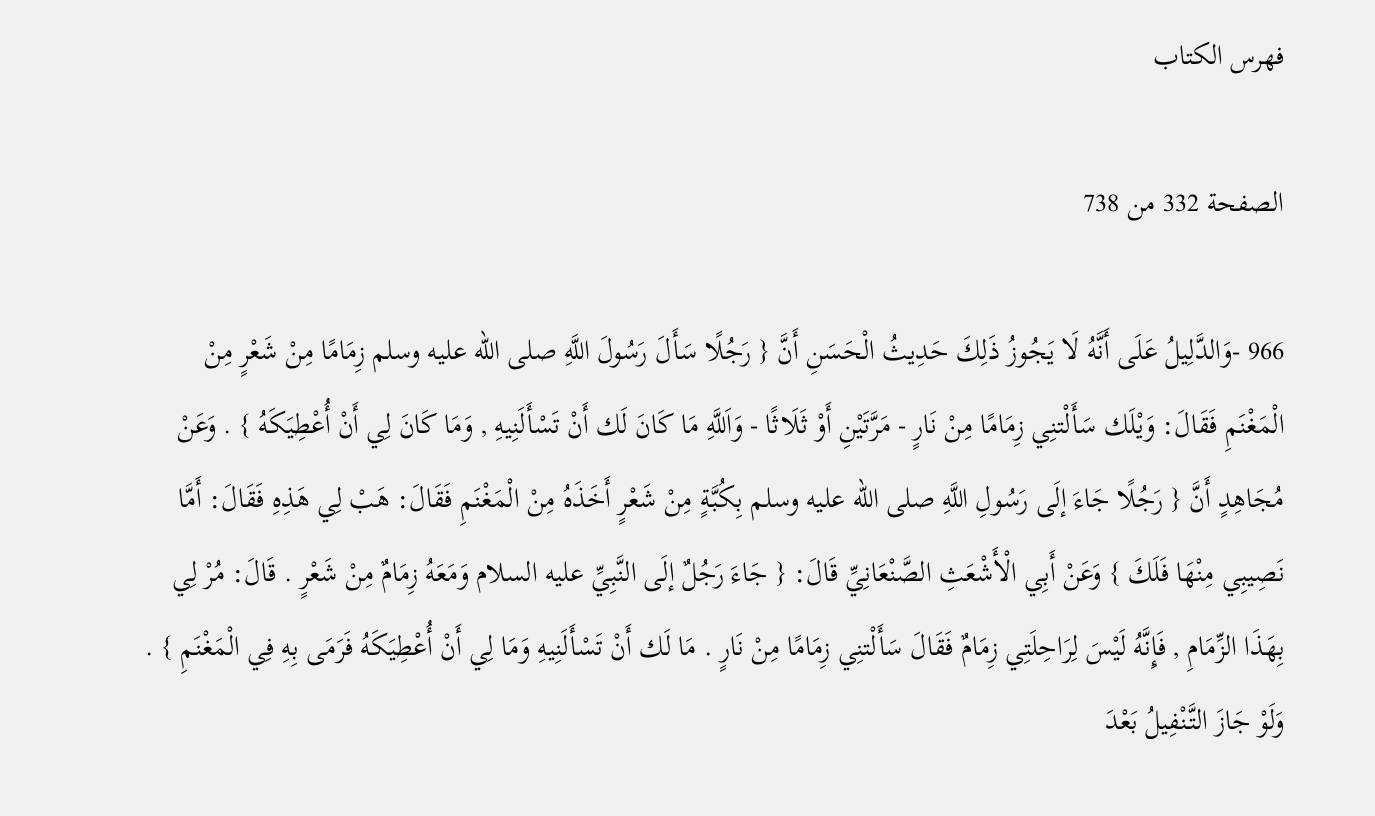فهرس الكتاب

الصفحة 332 من 738

966 -وَالدَّلِيلُ عَلَى أَنَّهُ لَا يَجُوزُ ذَلِكَ حَدِيثُ الْحَسَنِ أَنَّ { رَجُلًا سَأَلَ رَسُولَ اللَّهِ صلى الله عليه وسلم زِمَامًا مِنْ شَعْرٍ مِنْ الْمَغْنَمِ فَقَالَ: وَيْلَك سَأَلْتنِي زِمَامًا مِنْ نَارٍ - مَرَّتَيْنِ أَوْ ثَلَاثًا - وَاَللَّهِ مَا كَانَ لَك أَنْ تَسْأَلَنِيهِ , وَمَا كَانَ لِي أَنْ أُعْطِيَكَهُ } . وَعَنْ مُجَاهِدٍ أَنَّ { رَجُلًا جَاءَ إلَى رَسُولِ اللَّهِ صلى الله عليه وسلم بِكُبَّةٍ مِنْ شَعْرٍ أَخَذَهُ مِنْ الْمَغْنَمِ فَقَالَ: هَبْ لِي هَذِهِ فَقَالَ: أَمَّا نَصِيبِي مِنْهَا فَلَكَ } وَعَنْ أَبِي الْأَشْعَثِ الصَّنْعَانِيِّ قَالَ: { جَاءَ رَجُلٌ إلَى النَّبِيِّ عليه السلام وَمَعَهُ زِمَامٌ مِنْ شَعْرٍ . قَالَ: مُرْ لِي بِهَذَا الزِّمَامِ , فَإِنَّهُ لَيْسَ لِرَاحِلَتِي زِمَامٌ فَقَالَ سَأَلْتنِي زِمَامًا مِنْ نَارٍ . مَا لَك أَنْ تَسْأَلَنِيهِ وَمَا لِي أَنْ أُعْطِيَكَهُ فَرَمَى بِهِ فِي الْمَغْنَمِ } . وَلَوْ جَازَ التَّنْفِيلُ بَعْدَ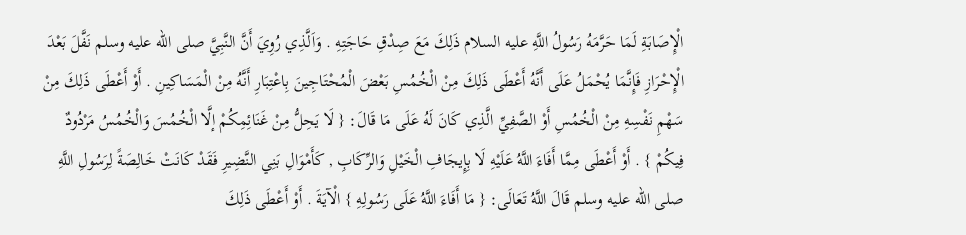الْإِصَابَةِ لَمَا حَرَّمَهُ رَسُولُ اللَّهِ عليه السلام ذَلِكَ مَعَ صِدْقِ حَاجَتِهِ . وَاَلَّذِي رُوِيَ أَنَّ النَّبِيَّ صلى الله عليه وسلم نَفَّلَ بَعْدَ الْإِحْرَازِ فَإِنَّمَا يُحْمَلُ عَلَى أَنَّهُ أَعْطَى ذَلِكَ مِنْ الْخُمُسِ بَعْضَ الْمُحْتَاجِينَ بِاعْتِبَارِ أَنَّهُ مِنْ الْمَسَاكِينِ . أَوْ أَعْطَى ذَلِكَ مِنْ سَهْمِ نَفْسِهِ مِنْ الْخُمُسِ أَوْ الصَّفِيِّ الَّذِي كَانَ لَهُ عَلَى مَا قَالَ: { لَا يَحِلُّ مِنْ غَنَائِمِكُمْ إلَّا الْخُمُسَ وَالْخُمُسُ مَرْدُودٌ فِيكُمْ } . أَوْ أَعْطَى مِمَّا أَفَاءَ اللَّهُ عَلَيْهِ لَا بِإِيجَافِ الْخَيْلِ وَالرِّكَابِ , كَأَمْوَالِ بَنِي النَّضِيرِ فَقَدْ كَانَتْ خَالِصَةً لِرَسُولِ اللَّهِ صلى الله عليه وسلم قَالَ اللَّهُ تَعَالَى: { مَا أَفَاءَ اللَّهُ عَلَى رَسُولِهِ } الْآيَةَ . أَوْ أَعْطَى ذَلِكَ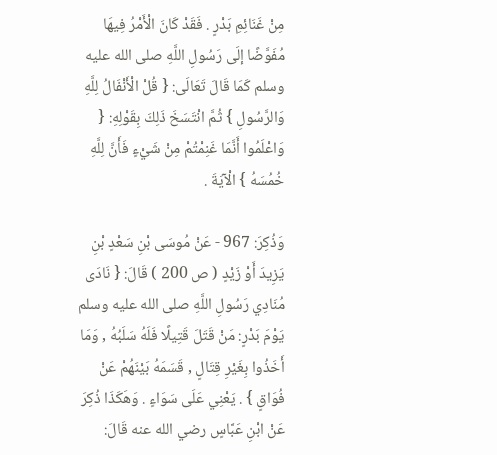مِنْ غَنَائِمِ بَدْرٍ . فَقَدْ كَانَ الْأَمْرُ فِيهَا مُفَوَّضًا إلَى رَسُولِ اللَّهِ صلى الله عليه وسلم كَمَا قَالَ تَعَالَى: { قُلْ الْأَنْفَالُ لِلَّهِ وَالرَّسُولِ } ثُمَّ انْتَسَخَ ذَلِكَ بِقَوْلِهِ: { وَاعْلَمُوا أَنَّمَا غَنِمْتُمْ مِنْ شَيْءٍ فَأَنَّ لِلَّهِ خُمُسَهُ } الْآيَةَ .

وَذُكِرَ: 967 - عَنْ مُوسَى بْنِ سَعْدٍ بْنِ يَزِيدَ أَوْ زَيْدٍ ( ص 200 ) قَالَ: { نَادَى مُنَادِي رَسُولِ اللَّهِ صلى الله عليه وسلم يَوْمَ بَدْرٍ: مَنْ قَتَلَ قَتِيلًا فَلَهُ سَلَبُهُ , وَمَا أَخَذُوا بِغَيْرِ قِتَالٍ , قَسَمَهُ بَيْنَهُمْ عَنْ فُوَاقٍ } . يَعْنِي عَلَى سَوَاءٍ . وَهَكَذَا ذُكِرَ عَنْ ابْنِ عَبَّاسٍ رضي الله عنه قَالَ: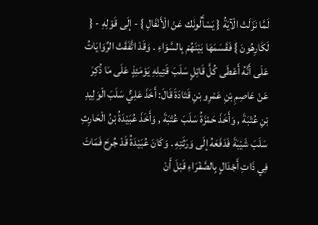لَمَّا نَزَلَتْ الْآيَةُ { يَسْأَلُونَك عَنْ الْأَنْفَالِ } - إلَى قَوْلِهِ - { لَكَارِهُونَ } فَقَسَمَهَا بَيْنَهُمْ بِالسَّوَاءِ . وَقَدْ اتَّفَقَتْ الرِّوَايَاتُ عَلَى أَنَّهُ أَعْطَى كُلَّ قَاتِلٍ سَلَبَ قَتِيلِهِ يَوْمَئِذٍ عَلَى مَا ذُكِرَ عَنْ عَاصِمِ بْنِ عَمْرِو بْنِ قَتَادَةَ قَالَ: أَخَذَ عَلِيٌّ سَلَبَ الْوَلِيدِ بْنِ عُتْبَةَ , وَأَخَذَ حَمْزَةُ سَلَبَ عُتْبَةَ , وَأَخَذَ عُبَيْدَةُ بْنُ الْحَارِثِ سَلَبَ شَيْبَةَ فَدَفَعَهُ إلَى وَرَثَتِهِ . وَكَانَ عُبَيْدَةُ قَدْ جُرِحَ فَمَاتَ فِي ذَاتِ أَجْدَالٍ بِالصَّفْرَاءِ قَبْلَ أَنْ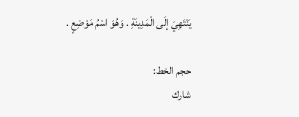يَنْتَهِيَ إلَى الْمَدِينَةِ . وَهُوَ اسْمُ مَوْضِعٍ .

حجم الخط:
شارك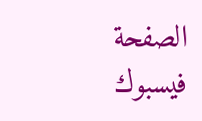الصفحة
فيسبوك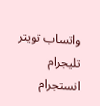واتساب تويتر تليجرام انستجرام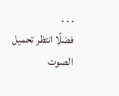. . .
فضلًا انتظر تحميل الصوت